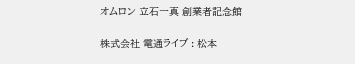オムロン 立石一真 創業者記念館

株式会社 電通ライブ : 松本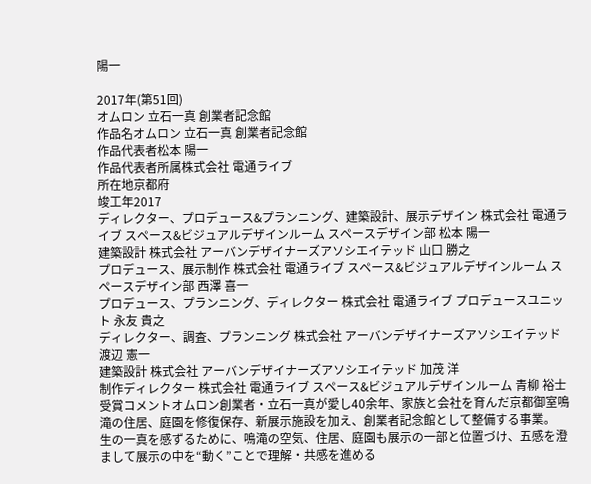陽一

2017年(第51回)
オムロン 立石一真 創業者記念館
作品名オムロン 立石一真 創業者記念館
作品代表者松本 陽一
作品代表者所属株式会社 電通ライブ
所在地京都府
竣工年2017
ディレクター、プロデュース&プランニング、建築設計、展示デザイン 株式会社 電通ライブ スペース&ビジュアルデザインルーム スペースデザイン部 松本 陽一
建築設計 株式会社 アーバンデザイナーズアソシエイテッド 山口 勝之
プロデュース、展示制作 株式会社 電通ライブ スペース&ビジュアルデザインルーム スペースデザイン部 西澤 喜一
プロデュース、プランニング、ディレクター 株式会社 電通ライブ プロデュースユニット 永友 貴之
ディレクター、調査、プランニング 株式会社 アーバンデザイナーズアソシエイテッド 渡辺 憲一
建築設計 株式会社 アーバンデザイナーズアソシエイテッド 加茂 洋
制作ディレクター 株式会社 電通ライブ スペース&ビジュアルデザインルーム 青柳 裕士
受賞コメントオムロン創業者・立石一真が愛し40余年、家族と会社を育んだ京都御室鳴滝の住居、庭園を修復保存、新展示施設を加え、創業者記念館として整備する事業。 生の一真を感ずるために、鳴滝の空気、住居、庭園も展示の一部と位置づけ、五感を澄まして展示の中を“動く”ことで理解・共感を進める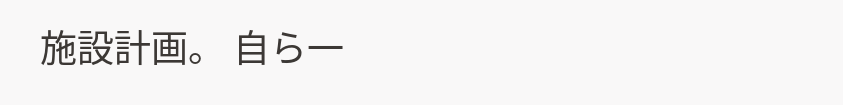施設計画。 自ら一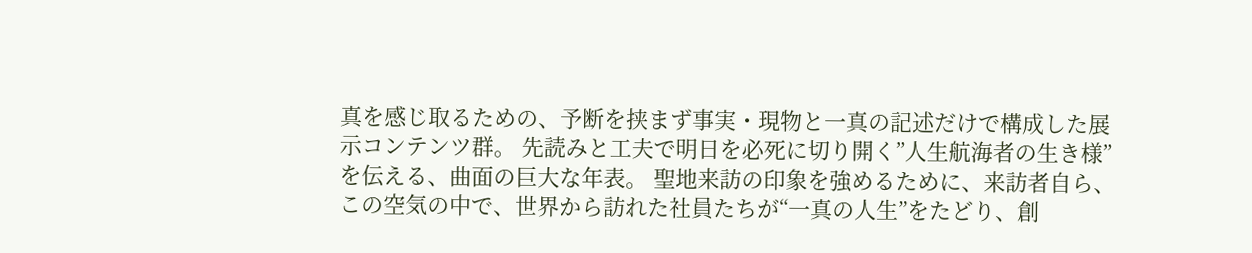真を感じ取るための、予断を挟まず事実・現物と一真の記述だけで構成した展示コンテンツ群。 先読みと工夫で明日を必死に切り開く”人生航海者の生き様”を伝える、曲面の巨大な年表。 聖地来訪の印象を強めるために、来訪者自ら、 この空気の中で、世界から訪れた社員たちが“一真の人生”をたどり、創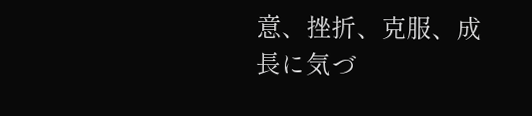意、挫折、克服、成長に気づ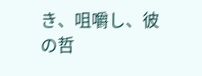き、咀嚼し、彼の哲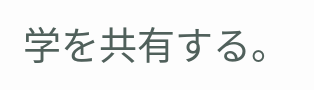学を共有する。